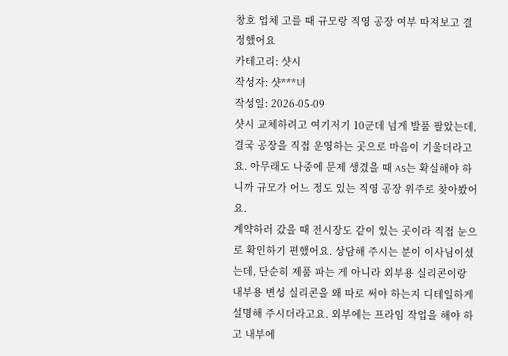창호 업체 고를 때 규모랑 직영 공장 여부 따져보고 결정했어요
카테고리: 샷시
작성자: 샷***녀
작성일: 2026-05-09
샷시 교체하려고 여기저기 10군데 넘게 발품 팔았는데, 결국 공장을 직접 운영하는 곳으로 마음이 기울더라고요. 아무래도 나중에 문제 생겼을 때 AS는 확실해야 하니까 규모가 어느 정도 있는 직영 공장 위주로 찾아봤어요.
계약하러 갔을 때 전시장도 같이 있는 곳이라 직접 눈으로 확인하기 편했어요. 상담해 주시는 분이 이사님이셨는데, 단순히 제품 파는 게 아니라 외부용 실리콘이랑 내부용 변성 실리콘을 왜 따로 써야 하는지 디테일하게 설명해 주시더라고요. 외부에는 프라임 작업을 해야 하고 내부에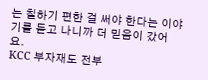는 칠하기 편한 걸 써야 한다는 이야기를 듣고 나니까 더 믿음이 갔어요.
KCC 부자재도 전부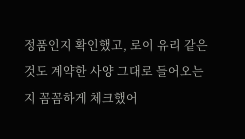정품인지 확인했고, 로이 유리 같은 것도 계약한 사양 그대로 들어오는지 꼼꼼하게 체크했어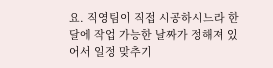요. 직영팀이 직접 시공하시느라 한 달에 작업 가능한 날짜가 정해져 있어서 일정 맞추기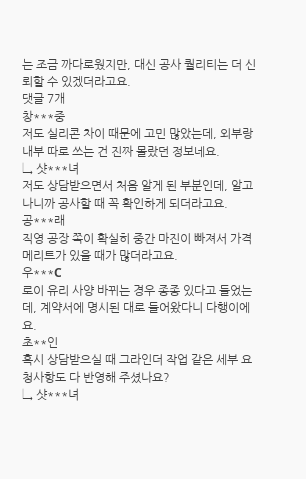는 조금 까다로웠지만, 대신 공사 퀄리티는 더 신뢰할 수 있겠더라고요.
댓글 7개
창***중
저도 실리콘 차이 때문에 고민 많았는데, 외부랑 내부 따로 쓰는 건 진짜 몰랐던 정보네요.
↳ 샷***녀
저도 상담받으면서 처음 알게 된 부분인데, 알고 나니까 공사할 때 꼭 확인하게 되더라고요.
공***래
직영 공장 쪽이 확실히 중간 마진이 빠져서 가격 메리트가 있을 때가 많더라고요.
우***C
로이 유리 사양 바뀌는 경우 종종 있다고 들었는데, 계약서에 명시된 대로 들어왔다니 다행이에요.
초**인
혹시 상담받으실 때 그라인더 작업 같은 세부 요청사항도 다 반영해 주셨나요?
↳ 샷***녀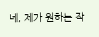네, 제가 원하는 작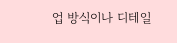업 방식이나 디테일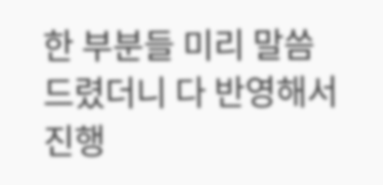한 부분들 미리 말씀드렸더니 다 반영해서 진행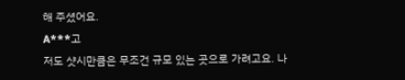해 주셨어요.
A***고
저도 샷시만큼은 무조건 규모 있는 곳으로 가려고요. 나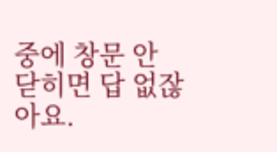중에 창문 안 닫히면 답 없잖아요.